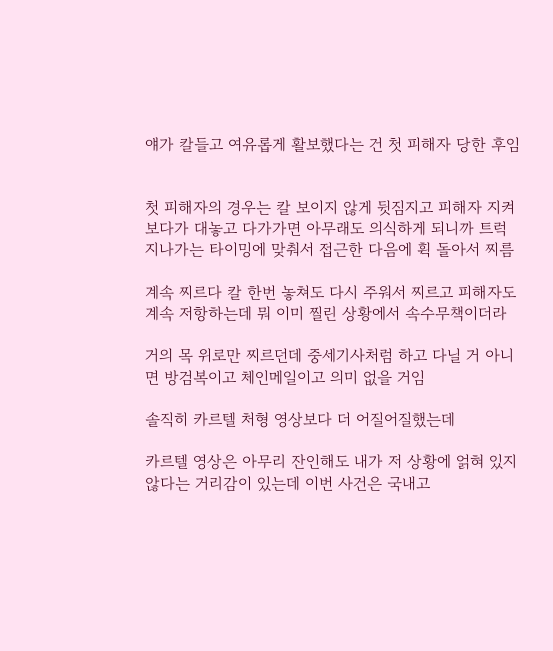얘가 칼들고 여유롭게 활보했다는 건 첫 피해자 당한 후임


첫 피해자의 경우는 칼 보이지 않게 뒷짐지고 피해자 지켜보다가 대놓고 다가가면 아무래도 의식하게 되니까 트럭 지나가는 타이밍에 맞춰서 접근한 다음에 휙 돌아서 찌름

계속 찌르다 칼 한번 놓쳐도 다시 주워서 찌르고 피해자도 계속 저항하는데 뭐 이미 찔린 상황에서 속수무책이더라

거의 목 위로만 찌르던데 중세기사처럼 하고 다닐 거 아니면 방검복이고 체인메일이고 의미 없을 거임

솔직히 카르텔 처형 영상보다 더 어질어질했는데

카르텔 영상은 아무리 잔인해도 내가 저 상황에 얽혀 있지 않다는 거리감이 있는데 이번 사건은 국내고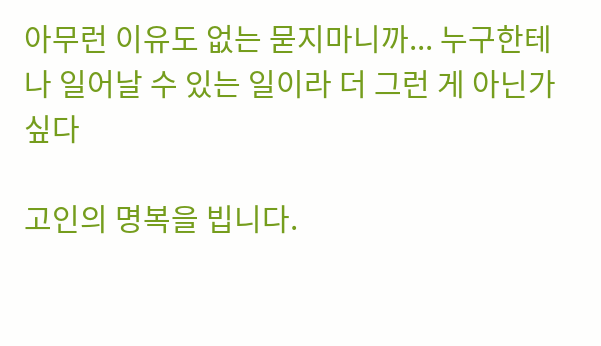아무런 이유도 없는 묻지마니까... 누구한테나 일어날 수 있는 일이라 더 그런 게 아닌가 싶다

고인의 명복을 빕니다.